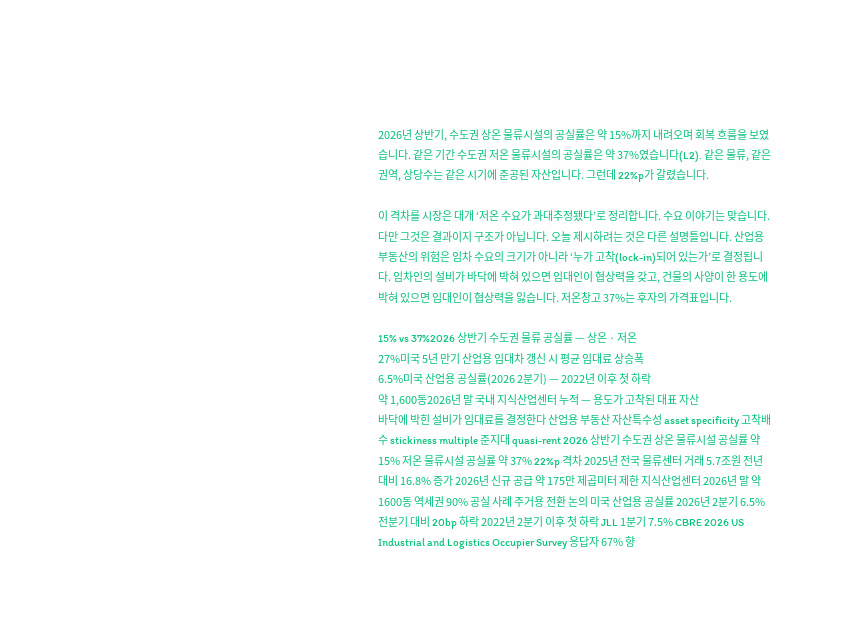2026년 상반기, 수도권 상온 물류시설의 공실률은 약 15%까지 내려오며 회복 흐름을 보였습니다. 같은 기간 수도권 저온 물류시설의 공실률은 약 37%였습니다(L2). 같은 물류, 같은 권역, 상당수는 같은 시기에 준공된 자산입니다. 그런데 22%p가 갈렸습니다.

이 격차를 시장은 대개 ‘저온 수요가 과대추정됐다’로 정리합니다. 수요 이야기는 맞습니다. 다만 그것은 결과이지 구조가 아닙니다. 오늘 제시하려는 것은 다른 설명틀입니다. 산업용 부동산의 위험은 임차 수요의 크기가 아니라 ‘누가 고착(lock-in)되어 있는가’로 결정됩니다. 임차인의 설비가 바닥에 박혀 있으면 임대인이 협상력을 갖고, 건물의 사양이 한 용도에 박혀 있으면 임대인이 협상력을 잃습니다. 저온창고 37%는 후자의 가격표입니다.

15% vs 37%2026 상반기 수도권 물류 공실률 — 상온 · 저온
27%미국 5년 만기 산업용 임대차 갱신 시 평균 임대료 상승폭
6.5%미국 산업용 공실률(2026 2분기) — 2022년 이후 첫 하락
약 1,600동2026년 말 국내 지식산업센터 누적 — 용도가 고착된 대표 자산
바닥에 박힌 설비가 임대료를 결정한다 산업용 부동산 자산특수성 asset specificity 고착배수 stickiness multiple 준지대 quasi-rent 2026 상반기 수도권 상온 물류시설 공실률 약 15% 저온 물류시설 공실률 약 37% 22%p 격차 2025년 전국 물류센터 거래 5.7조원 전년 대비 16.8% 증가 2026년 신규 공급 약 175만 제곱미터 제한 지식산업센터 2026년 말 약 1600동 역세권 90% 공실 사례 주거용 전환 논의 미국 산업용 공실률 2026년 2분기 6.5% 전분기 대비 20bp 하락 2022년 2분기 이후 첫 하락 JLL 1분기 7.5% CBRE 2026 US Industrial and Logistics Occupier Survey 응답자 67% 향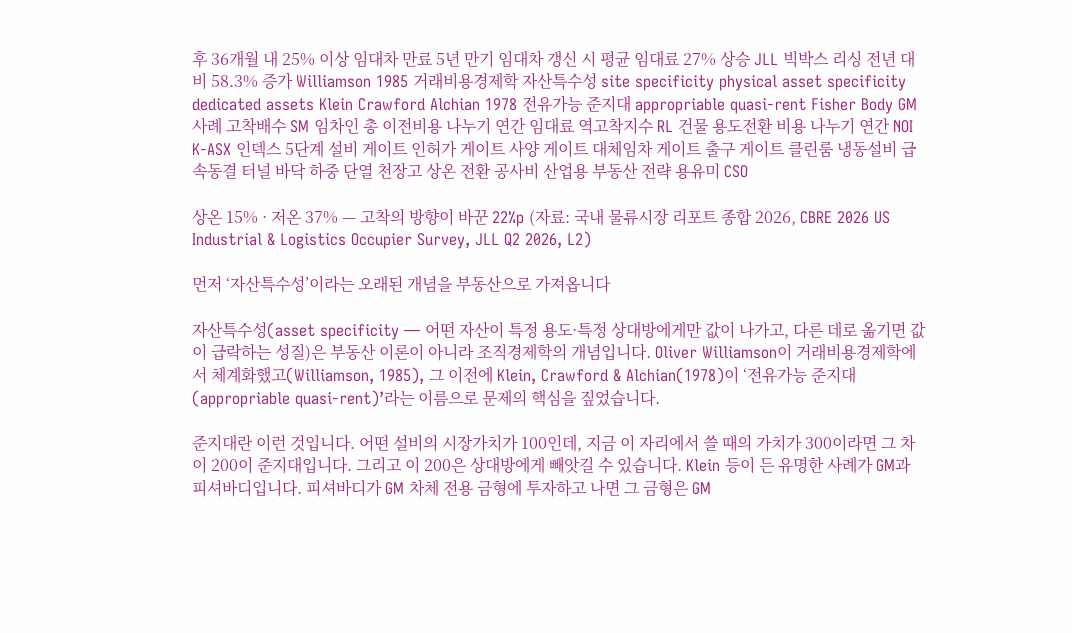후 36개월 내 25% 이상 임대차 만료 5년 만기 임대차 갱신 시 평균 임대료 27% 상승 JLL 빅박스 리싱 전년 대비 58.3% 증가 Williamson 1985 거래비용경제학 자산특수성 site specificity physical asset specificity dedicated assets Klein Crawford Alchian 1978 전유가능 준지대 appropriable quasi-rent Fisher Body GM 사례 고착배수 SM 임차인 총 이전비용 나누기 연간 임대료 역고착지수 RL 건물 용도전환 비용 나누기 연간 NOI K-ASX 인덱스 5단계 설비 게이트 인허가 게이트 사양 게이트 대체임차 게이트 출구 게이트 클린룸 냉동설비 급속동결 터널 바닥 하중 단열 천장고 상온 전환 공사비 산업용 부동산 전략 용유미 CSO

상온 15% · 저온 37% — 고착의 방향이 바꾼 22%p (자료: 국내 물류시장 리포트 종합 2026, CBRE 2026 US Industrial & Logistics Occupier Survey, JLL Q2 2026, L2)

먼저 ‘자산특수성’이라는 오래된 개념을 부동산으로 가져옵니다

자산특수성(asset specificity — 어떤 자산이 특정 용도·특정 상대방에게만 값이 나가고, 다른 데로 옮기면 값이 급락하는 성질)은 부동산 이론이 아니라 조직경제학의 개념입니다. Oliver Williamson이 거래비용경제학에서 체계화했고(Williamson, 1985), 그 이전에 Klein, Crawford & Alchian(1978)이 ‘전유가능 준지대(appropriable quasi-rent)’라는 이름으로 문제의 핵심을 짚었습니다.

준지대란 이런 것입니다. 어떤 설비의 시장가치가 100인데, 지금 이 자리에서 쓸 때의 가치가 300이라면 그 차이 200이 준지대입니다. 그리고 이 200은 상대방에게 빼앗길 수 있습니다. Klein 등이 든 유명한 사례가 GM과 피셔바디입니다. 피셔바디가 GM 차체 전용 금형에 투자하고 나면 그 금형은 GM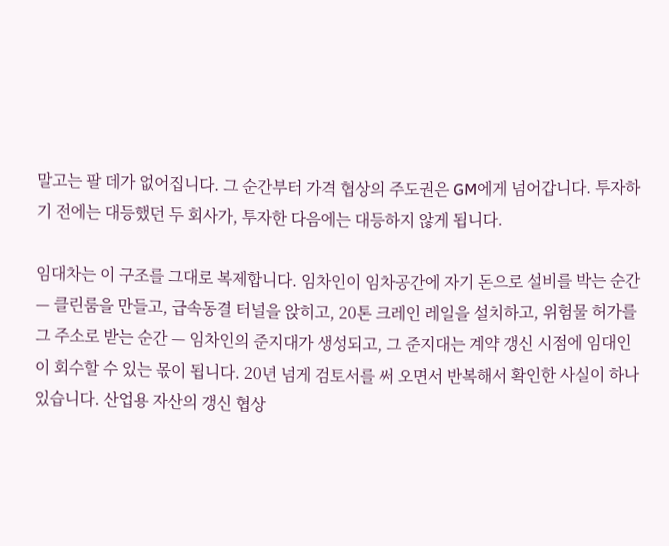말고는 팔 데가 없어집니다. 그 순간부터 가격 협상의 주도권은 GM에게 넘어갑니다. 투자하기 전에는 대등했던 두 회사가, 투자한 다음에는 대등하지 않게 됩니다.

임대차는 이 구조를 그대로 복제합니다. 임차인이 임차공간에 자기 돈으로 설비를 박는 순간 — 클린룸을 만들고, 급속동결 터널을 앉히고, 20톤 크레인 레일을 설치하고, 위험물 허가를 그 주소로 받는 순간 — 임차인의 준지대가 생성되고, 그 준지대는 계약 갱신 시점에 임대인이 회수할 수 있는 몫이 됩니다. 20년 넘게 검토서를 써 오면서 반복해서 확인한 사실이 하나 있습니다. 산업용 자산의 갱신 협상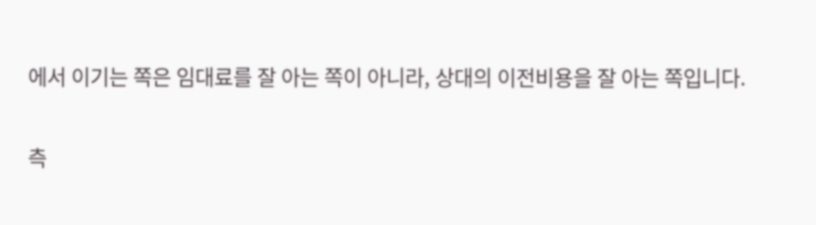에서 이기는 쪽은 임대료를 잘 아는 쪽이 아니라, 상대의 이전비용을 잘 아는 쪽입니다.

측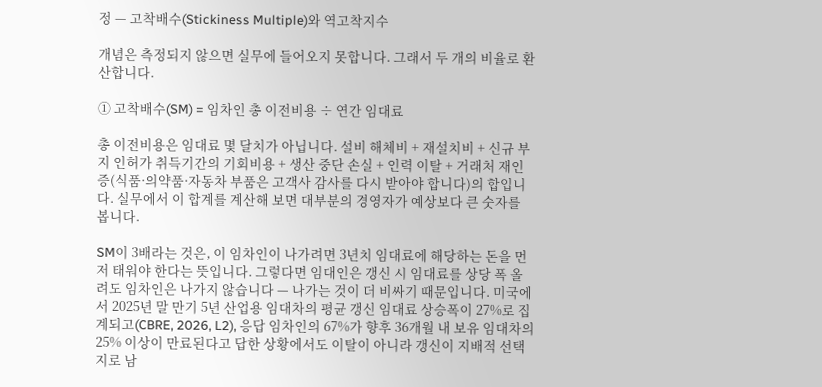정 — 고착배수(Stickiness Multiple)와 역고착지수

개념은 측정되지 않으면 실무에 들어오지 못합니다. 그래서 두 개의 비율로 환산합니다.

① 고착배수(SM) = 임차인 총 이전비용 ÷ 연간 임대료

총 이전비용은 임대료 몇 달치가 아닙니다. 설비 해체비 + 재설치비 + 신규 부지 인허가 취득기간의 기회비용 + 생산 중단 손실 + 인력 이탈 + 거래처 재인증(식품·의약품·자동차 부품은 고객사 감사를 다시 받아야 합니다)의 합입니다. 실무에서 이 합계를 계산해 보면 대부분의 경영자가 예상보다 큰 숫자를 봅니다.

SM이 3배라는 것은, 이 임차인이 나가려면 3년치 임대료에 해당하는 돈을 먼저 태워야 한다는 뜻입니다. 그렇다면 임대인은 갱신 시 임대료를 상당 폭 올려도 임차인은 나가지 않습니다 — 나가는 것이 더 비싸기 때문입니다. 미국에서 2025년 말 만기 5년 산업용 임대차의 평균 갱신 임대료 상승폭이 27%로 집계되고(CBRE, 2026, L2), 응답 임차인의 67%가 향후 36개월 내 보유 임대차의 25% 이상이 만료된다고 답한 상황에서도 이탈이 아니라 갱신이 지배적 선택지로 남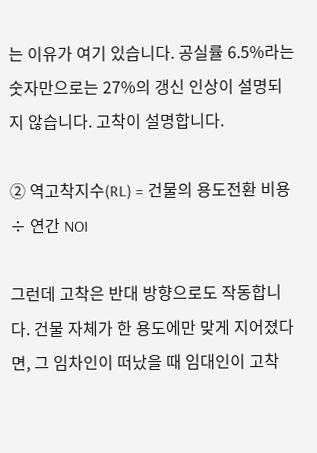는 이유가 여기 있습니다. 공실률 6.5%라는 숫자만으로는 27%의 갱신 인상이 설명되지 않습니다. 고착이 설명합니다.

② 역고착지수(RL) = 건물의 용도전환 비용 ÷ 연간 NOI

그런데 고착은 반대 방향으로도 작동합니다. 건물 자체가 한 용도에만 맞게 지어졌다면, 그 임차인이 떠났을 때 임대인이 고착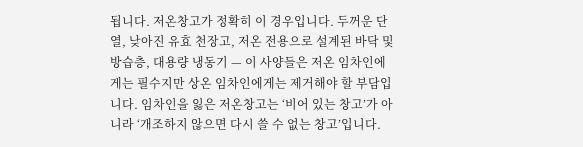됩니다. 저온창고가 정확히 이 경우입니다. 두꺼운 단열, 낮아진 유효 천장고, 저온 전용으로 설계된 바닥 및 방습층, 대용량 냉동기 — 이 사양들은 저온 임차인에게는 필수지만 상온 임차인에게는 제거해야 할 부담입니다. 임차인을 잃은 저온창고는 ‘비어 있는 창고’가 아니라 ‘개조하지 않으면 다시 쓸 수 없는 창고’입니다.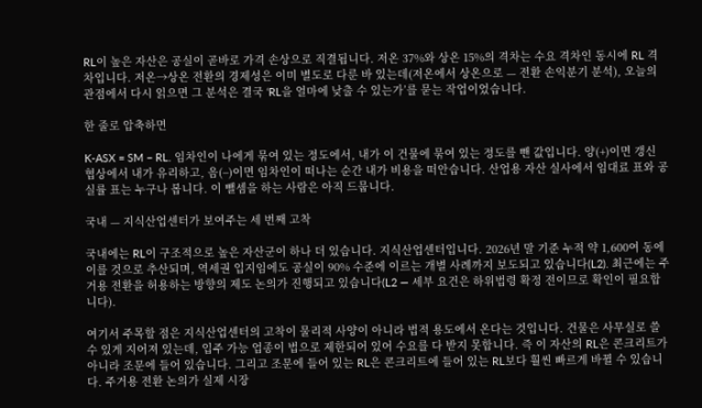RL이 높은 자산은 공실이 곧바로 가격 손상으로 직결됩니다. 저온 37%와 상온 15%의 격차는 수요 격차인 동시에 RL 격차입니다. 저온→상온 전환의 경제성은 이미 별도로 다룬 바 있는데(저온에서 상온으로 — 전환 손익분기 분석), 오늘의 관점에서 다시 읽으면 그 분석은 결국 ‘RL을 얼마에 낮출 수 있는가’를 묻는 작업이었습니다.

한 줄로 압축하면

K-ASX = SM − RL. 임차인이 나에게 묶여 있는 정도에서, 내가 이 건물에 묶여 있는 정도를 뺀 값입니다. 양(+)이면 갱신 협상에서 내가 유리하고, 음(−)이면 임차인이 떠나는 순간 내가 비용을 떠안습니다. 산업용 자산 실사에서 임대료 표와 공실률 표는 누구나 봅니다. 이 뺄셈을 하는 사람은 아직 드뭅니다.

국내 — 지식산업센터가 보여주는 세 번째 고착

국내에는 RL이 구조적으로 높은 자산군이 하나 더 있습니다. 지식산업센터입니다. 2026년 말 기준 누적 약 1,600여 동에 이를 것으로 추산되며, 역세권 입지임에도 공실이 90% 수준에 이르는 개별 사례까지 보도되고 있습니다(L2). 최근에는 주거용 전환을 허용하는 방향의 제도 논의가 진행되고 있습니다(L2 — 세부 요건은 하위법령 확정 전이므로 확인이 필요합니다).

여기서 주목할 점은 지식산업센터의 고착이 물리적 사양이 아니라 법적 용도에서 온다는 것입니다. 건물은 사무실로 쓸 수 있게 지어져 있는데, 입주 가능 업종이 법으로 제한되어 있어 수요를 다 받지 못합니다. 즉 이 자산의 RL은 콘크리트가 아니라 조문에 들어 있습니다. 그리고 조문에 들어 있는 RL은 콘크리트에 들어 있는 RL보다 훨씬 빠르게 바뀔 수 있습니다. 주거용 전환 논의가 실제 시장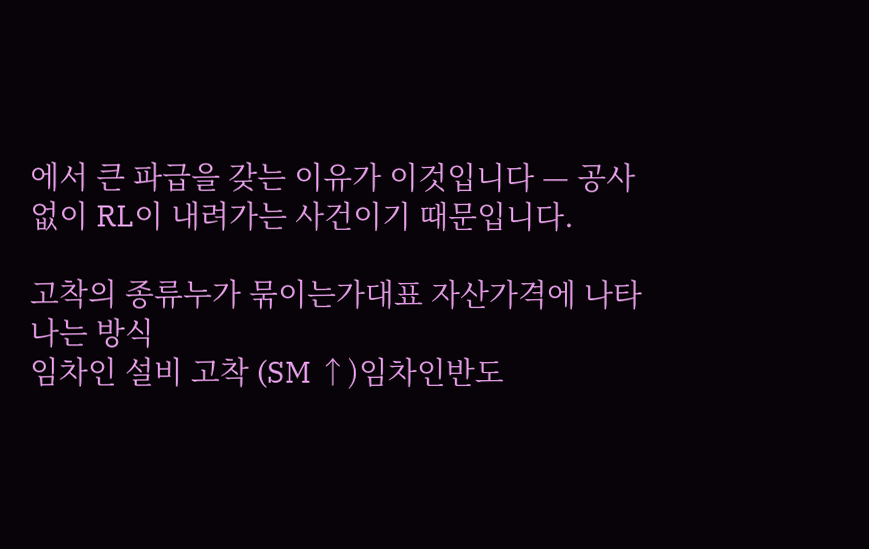에서 큰 파급을 갖는 이유가 이것입니다 — 공사 없이 RL이 내려가는 사건이기 때문입니다.

고착의 종류누가 묶이는가대표 자산가격에 나타나는 방식
임차인 설비 고착 (SM ↑)임차인반도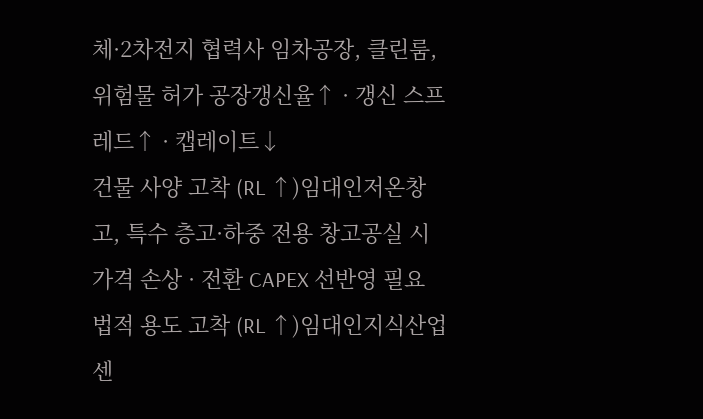체·2차전지 협력사 임차공장, 클린룸, 위험물 허가 공장갱신율↑ · 갱신 스프레드↑ · 캡레이트↓
건물 사양 고착 (RL ↑)임대인저온창고, 특수 층고·하중 전용 창고공실 시 가격 손상 · 전환 CAPEX 선반영 필요
법적 용도 고착 (RL ↑)임대인지식산업센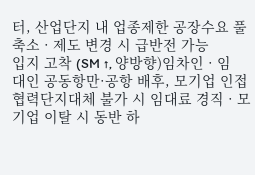터, 산업단지 내 업종제한 공장수요 풀 축소 · 제도 변경 시 급반전 가능
입지 고착 (SM ↑, 양방향)임차인 · 임대인 공동항만·공항 배후, 모기업 인접 협력단지대체 불가 시 임대료 경직 · 모기업 이탈 시 동반 하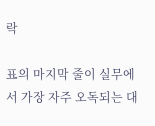락

표의 마지막 줄이 실무에서 가장 자주 오독되는 대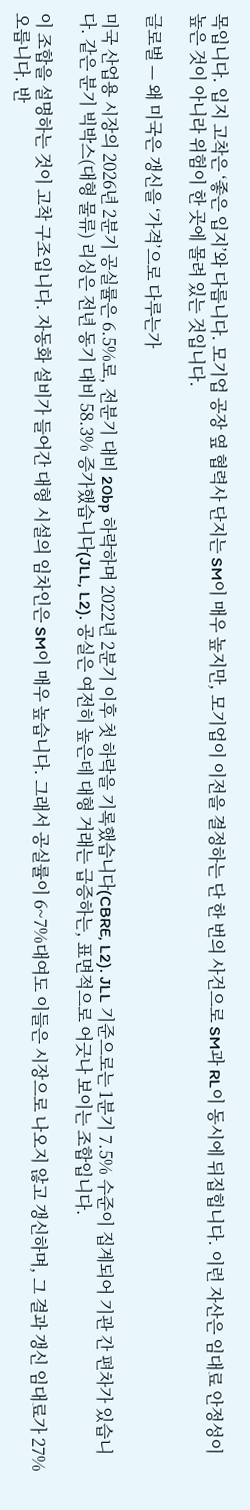목입니다. 입지 고착은 ‘좋은 입지’와 다릅니다. 모기업 공장 옆 협력사 단지는 SM이 매우 높지만, 모기업이 이전을 결정하는 단 한 번의 사건으로 SM과 RL이 동시에 뒤집힙니다. 이런 자산은 임대료 안정성이 높은 것이 아니라 위험이 한 곳에 몰려 있는 것입니다.

글로벌 — 왜 미국은 갱신을 ‘가격’으로 다루는가

미국 산업용 시장의 2026년 2분기 공실률은 6.5%로, 전분기 대비 20bp 하락하며 2022년 2분기 이후 첫 하락을 기록했습니다(CBRE, L2). JLL 기준으로는 1분기 7.5% 수준이 집계되어 기관 간 편차가 있습니다. 같은 분기 빅박스(대형 물류) 리싱은 전년 동기 대비 58.3% 증가했습니다(JLL, L2). 공실은 여전히 높은데 대형 거래는 급증하는, 표면적으로 어긋나 보이는 조합입니다.

이 조합을 설명하는 것이 고착 구조입니다. 자동화 설비가 들어간 대형 시설의 임차인은 SM이 매우 높습니다. 그래서 공실률이 6~7%대여도 이들은 시장으로 나오지 않고 갱신하며, 그 결과 갱신 임대료가 27% 오릅니다. 반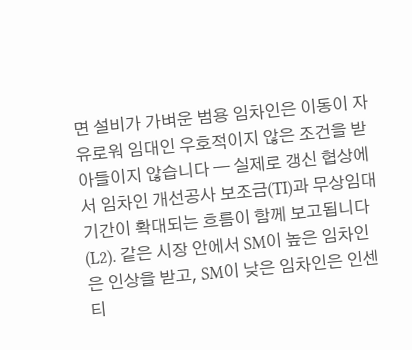면 설비가 가벼운 범용 임차인은 이동이 자유로워 임대인 우호적이지 않은 조건을 받아들이지 않습니다 — 실제로 갱신 협상에서 임차인 개선공사 보조금(TI)과 무상임대 기간이 확대되는 흐름이 함께 보고됩니다(L2). 같은 시장 안에서 SM이 높은 임차인은 인상을 받고, SM이 낮은 임차인은 인센티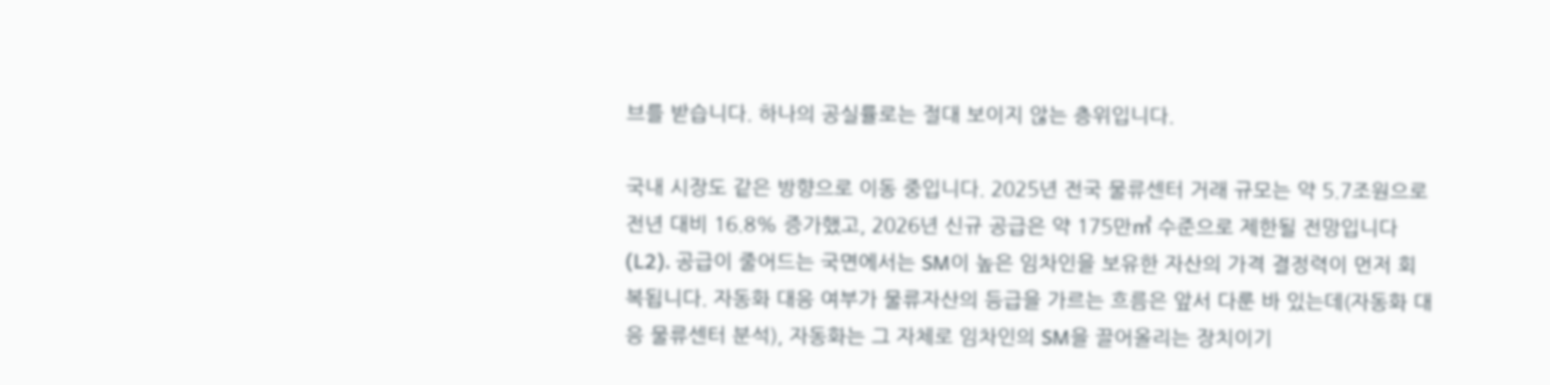브를 받습니다. 하나의 공실률로는 절대 보이지 않는 층위입니다.

국내 시장도 같은 방향으로 이동 중입니다. 2025년 전국 물류센터 거래 규모는 약 5.7조원으로 전년 대비 16.8% 증가했고, 2026년 신규 공급은 약 175만㎡ 수준으로 제한될 전망입니다(L2). 공급이 줄어드는 국면에서는 SM이 높은 임차인을 보유한 자산의 가격 결정력이 먼저 회복됩니다. 자동화 대응 여부가 물류자산의 등급을 가르는 흐름은 앞서 다룬 바 있는데(자동화 대응 물류센터 분석), 자동화는 그 자체로 임차인의 SM을 끌어올리는 장치이기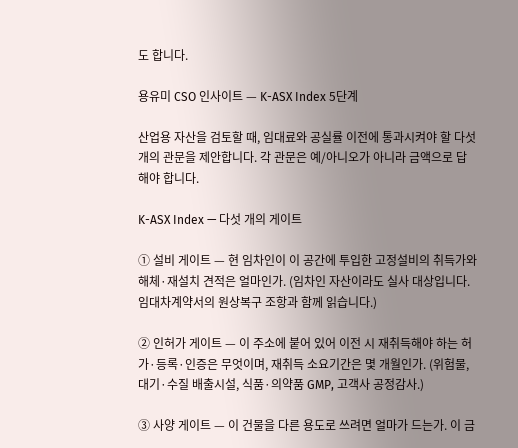도 합니다.

용유미 CSO 인사이트 — K-ASX Index 5단계

산업용 자산을 검토할 때, 임대료와 공실률 이전에 통과시켜야 할 다섯 개의 관문을 제안합니다. 각 관문은 예/아니오가 아니라 금액으로 답해야 합니다.

K-ASX Index — 다섯 개의 게이트

① 설비 게이트 — 현 임차인이 이 공간에 투입한 고정설비의 취득가와 해체·재설치 견적은 얼마인가. (임차인 자산이라도 실사 대상입니다. 임대차계약서의 원상복구 조항과 함께 읽습니다.)

② 인허가 게이트 — 이 주소에 붙어 있어 이전 시 재취득해야 하는 허가·등록·인증은 무엇이며, 재취득 소요기간은 몇 개월인가. (위험물, 대기·수질 배출시설, 식품·의약품 GMP, 고객사 공정감사.)

③ 사양 게이트 — 이 건물을 다른 용도로 쓰려면 얼마가 드는가. 이 금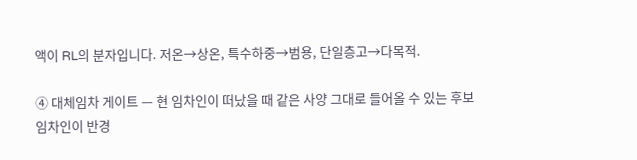액이 RL의 분자입니다. 저온→상온, 특수하중→범용, 단일층고→다목적.

④ 대체임차 게이트 — 현 임차인이 떠났을 때 같은 사양 그대로 들어올 수 있는 후보 임차인이 반경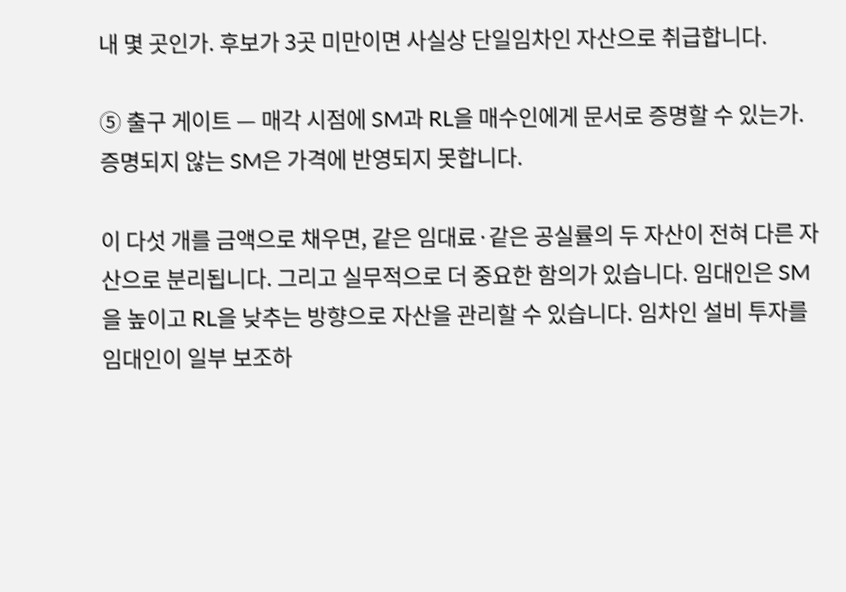내 몇 곳인가. 후보가 3곳 미만이면 사실상 단일임차인 자산으로 취급합니다.

⑤ 출구 게이트 — 매각 시점에 SM과 RL을 매수인에게 문서로 증명할 수 있는가. 증명되지 않는 SM은 가격에 반영되지 못합니다.

이 다섯 개를 금액으로 채우면, 같은 임대료·같은 공실률의 두 자산이 전혀 다른 자산으로 분리됩니다. 그리고 실무적으로 더 중요한 함의가 있습니다. 임대인은 SM을 높이고 RL을 낮추는 방향으로 자산을 관리할 수 있습니다. 임차인 설비 투자를 임대인이 일부 보조하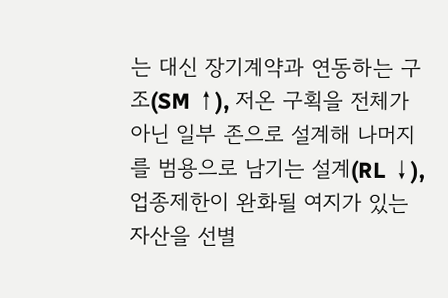는 대신 장기계약과 연동하는 구조(SM ↑), 저온 구획을 전체가 아닌 일부 존으로 설계해 나머지를 범용으로 남기는 설계(RL ↓), 업종제한이 완화될 여지가 있는 자산을 선별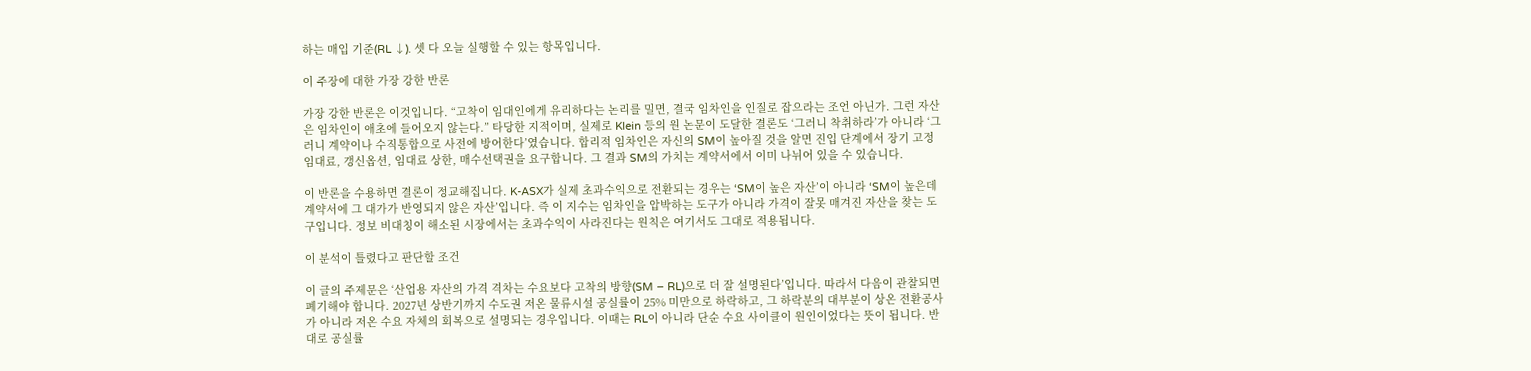하는 매입 기준(RL ↓). 셋 다 오늘 실행할 수 있는 항목입니다.

이 주장에 대한 가장 강한 반론

가장 강한 반론은 이것입니다. “고착이 임대인에게 유리하다는 논리를 밀면, 결국 임차인을 인질로 잡으라는 조언 아닌가. 그런 자산은 임차인이 애초에 들어오지 않는다.” 타당한 지적이며, 실제로 Klein 등의 원 논문이 도달한 결론도 ‘그러니 착취하라’가 아니라 ‘그러니 계약이나 수직통합으로 사전에 방어한다’였습니다. 합리적 임차인은 자신의 SM이 높아질 것을 알면 진입 단계에서 장기 고정임대료, 갱신옵션, 임대료 상한, 매수선택권을 요구합니다. 그 결과 SM의 가치는 계약서에서 이미 나뉘어 있을 수 있습니다.

이 반론을 수용하면 결론이 정교해집니다. K-ASX가 실제 초과수익으로 전환되는 경우는 ‘SM이 높은 자산’이 아니라 ‘SM이 높은데 계약서에 그 대가가 반영되지 않은 자산’입니다. 즉 이 지수는 임차인을 압박하는 도구가 아니라 가격이 잘못 매겨진 자산을 찾는 도구입니다. 정보 비대칭이 해소된 시장에서는 초과수익이 사라진다는 원칙은 여기서도 그대로 적용됩니다.

이 분석이 틀렸다고 판단할 조건

이 글의 주제문은 ‘산업용 자산의 가격 격차는 수요보다 고착의 방향(SM − RL)으로 더 잘 설명된다’입니다. 따라서 다음이 관찰되면 폐기해야 합니다. 2027년 상반기까지 수도권 저온 물류시설 공실률이 25% 미만으로 하락하고, 그 하락분의 대부분이 상온 전환공사가 아니라 저온 수요 자체의 회복으로 설명되는 경우입니다. 이때는 RL이 아니라 단순 수요 사이클이 원인이었다는 뜻이 됩니다. 반대로 공실률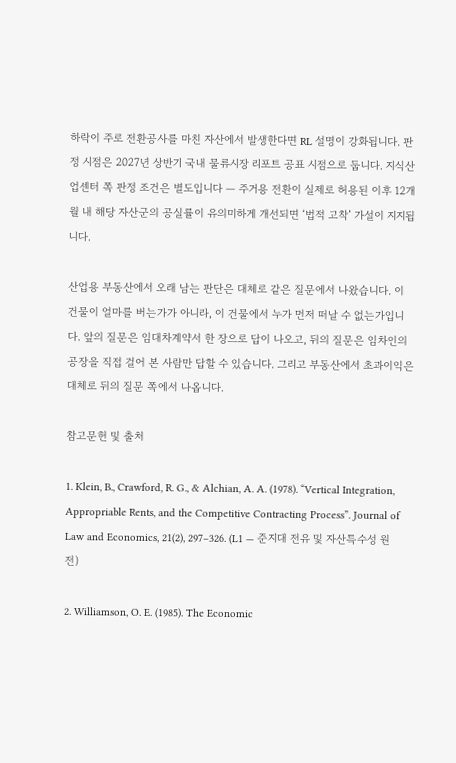하락이 주로 전환공사를 마친 자산에서 발생한다면 RL 설명이 강화됩니다. 판정 시점은 2027년 상반기 국내 물류시장 리포트 공표 시점으로 둡니다. 지식산업센터 쪽 판정 조건은 별도입니다 — 주거용 전환이 실제로 허용된 이후 12개월 내 해당 자산군의 공실률이 유의미하게 개선되면 ‘법적 고착’ 가설이 지지됩니다.

산업용 부동산에서 오래 남는 판단은 대체로 같은 질문에서 나왔습니다. 이 건물이 얼마를 버는가가 아니라, 이 건물에서 누가 먼저 떠날 수 없는가입니다. 앞의 질문은 임대차계약서 한 장으로 답이 나오고, 뒤의 질문은 임차인의 공장을 직접 걸어 본 사람만 답할 수 있습니다. 그리고 부동산에서 초과이익은 대체로 뒤의 질문 쪽에서 나옵니다.

참고문헌 및 출처

1. Klein, B., Crawford, R. G., & Alchian, A. A. (1978). “Vertical Integration, Appropriable Rents, and the Competitive Contracting Process”. Journal of Law and Economics, 21(2), 297–326. (L1 — 준지대 전유 및 자산특수성 원전)

2. Williamson, O. E. (1985). The Economic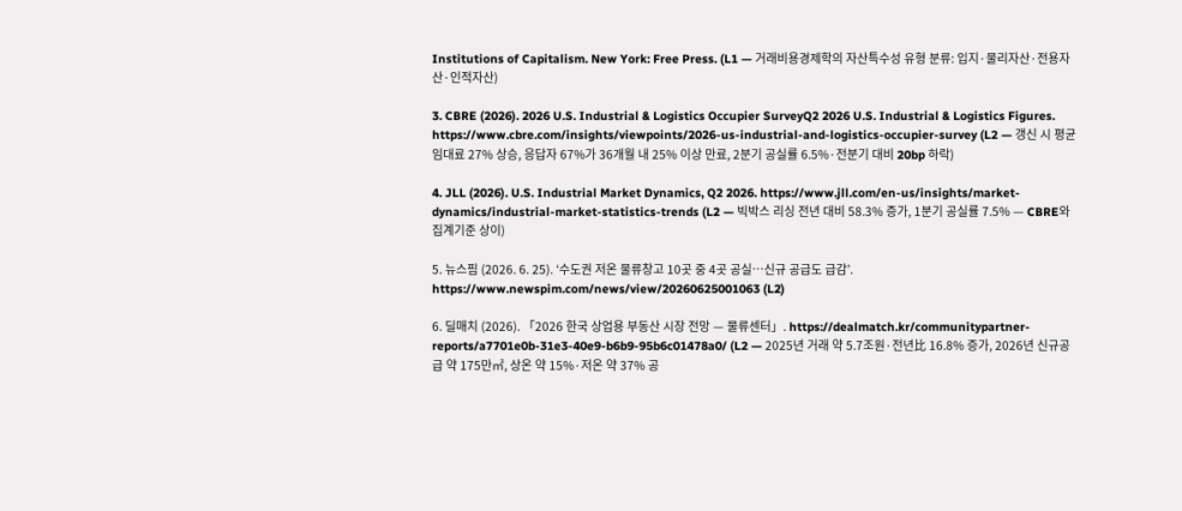Institutions of Capitalism. New York: Free Press. (L1 — 거래비용경제학의 자산특수성 유형 분류: 입지·물리자산·전용자산·인적자산)

3. CBRE (2026). 2026 U.S. Industrial & Logistics Occupier SurveyQ2 2026 U.S. Industrial & Logistics Figures. https://www.cbre.com/insights/viewpoints/2026-us-industrial-and-logistics-occupier-survey (L2 — 갱신 시 평균 임대료 27% 상승, 응답자 67%가 36개월 내 25% 이상 만료, 2분기 공실률 6.5%·전분기 대비 20bp 하락)

4. JLL (2026). U.S. Industrial Market Dynamics, Q2 2026. https://www.jll.com/en-us/insights/market-dynamics/industrial-market-statistics-trends (L2 — 빅박스 리싱 전년 대비 58.3% 증가, 1분기 공실률 7.5% — CBRE와 집계기준 상이)

5. 뉴스핌 (2026. 6. 25). ‘수도권 저온 물류창고 10곳 중 4곳 공실…신규 공급도 급감’. https://www.newspim.com/news/view/20260625001063 (L2)

6. 딜매치 (2026). 「2026 한국 상업용 부동산 시장 전망 — 물류센터」. https://dealmatch.kr/communitypartner-reports/a7701e0b-31e3-40e9-b6b9-95b6c01478a0/ (L2 — 2025년 거래 약 5.7조원·전년比 16.8% 증가, 2026년 신규공급 약 175만㎡, 상온 약 15%·저온 약 37% 공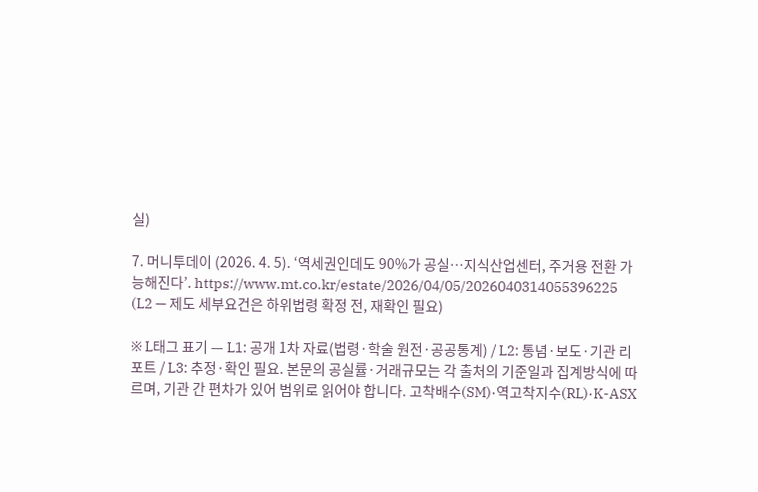실)

7. 머니투데이 (2026. 4. 5). ‘역세권인데도 90%가 공실…지식산업센터, 주거용 전환 가능해진다’. https://www.mt.co.kr/estate/2026/04/05/2026040314055396225 (L2 — 제도 세부요건은 하위법령 확정 전, 재확인 필요)

※ L태그 표기 — L1: 공개 1차 자료(법령·학술 원전·공공통계) / L2: 통념·보도·기관 리포트 / L3: 추정·확인 필요. 본문의 공실률·거래규모는 각 출처의 기준일과 집계방식에 따르며, 기관 간 편차가 있어 범위로 읽어야 합니다. 고착배수(SM)·역고착지수(RL)·K-ASX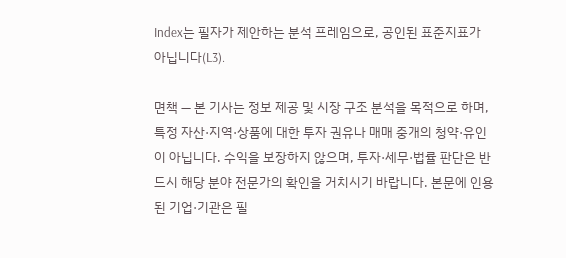Index는 필자가 제안하는 분석 프레임으로, 공인된 표준지표가 아닙니다(L3).

면책 — 본 기사는 정보 제공 및 시장 구조 분석을 목적으로 하며, 특정 자산·지역·상품에 대한 투자 권유나 매매 중개의 청약·유인이 아닙니다. 수익을 보장하지 않으며, 투자·세무·법률 판단은 반드시 해당 분야 전문가의 확인을 거치시기 바랍니다. 본문에 인용된 기업·기관은 필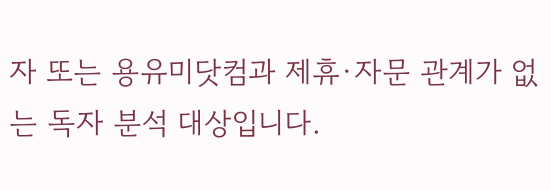자 또는 용유미닷컴과 제휴·자문 관계가 없는 독자 분석 대상입니다.